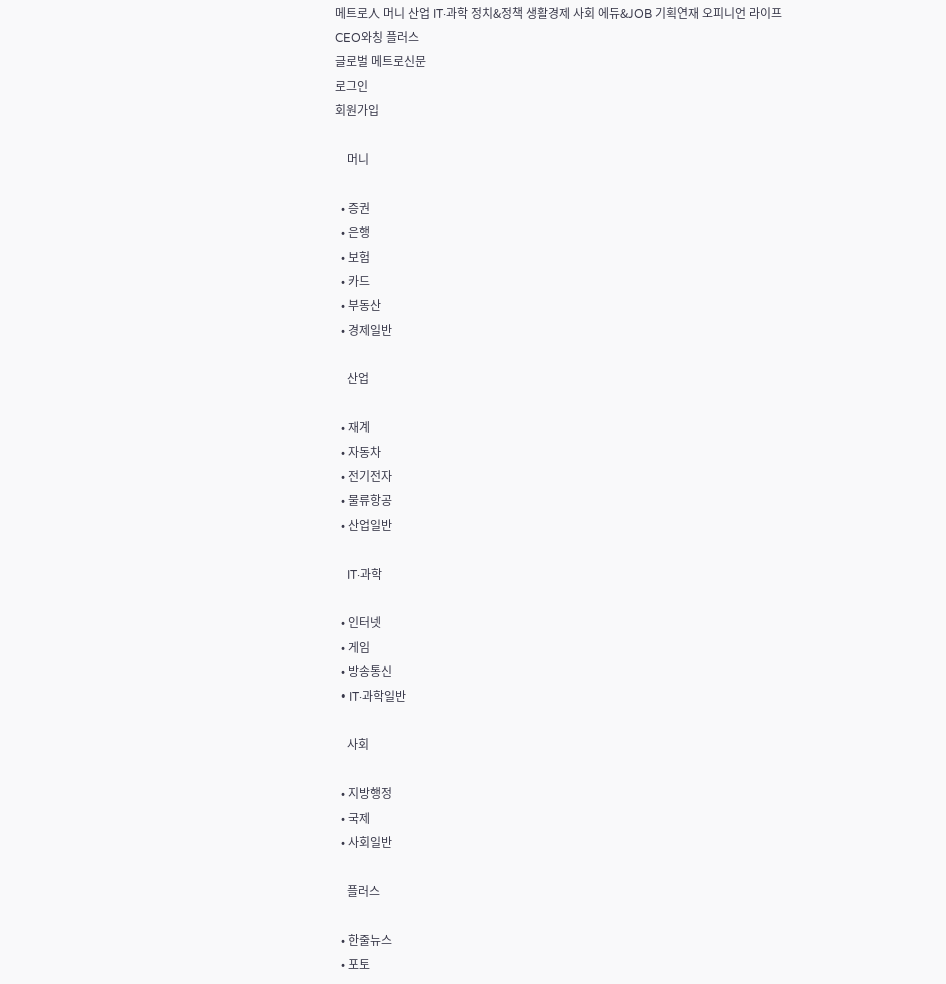메트로人 머니 산업 IT·과학 정치&정책 생활경제 사회 에듀&JOB 기획연재 오피니언 라이프 CEO와칭 플러스
글로벌 메트로신문
로그인
회원가입

    머니

  • 증권
  • 은행
  • 보험
  • 카드
  • 부동산
  • 경제일반

    산업

  • 재계
  • 자동차
  • 전기전자
  • 물류항공
  • 산업일반

    IT·과학

  • 인터넷
  • 게임
  • 방송통신
  • IT·과학일반

    사회

  • 지방행정
  • 국제
  • 사회일반

    플러스

  • 한줄뉴스
  • 포토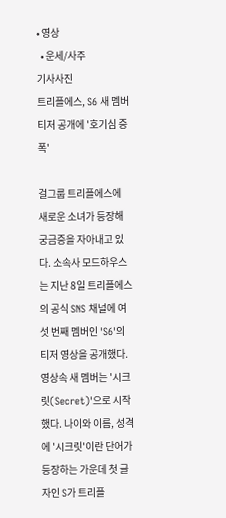• 영상
  • 운세/사주
기사사진
트리플에스, S6 새 멤버 티저 공개에 '호기심 증폭'

걸그룹 트리플에스에 새로운 소녀가 등장해 궁금증을 자아내고 있다. 소속사 모드하우스는 지난 8일 트리플에스의 공식 SNS 채널에 여섯 번째 멤버인 'S6'의 티저 영상을 공개했다. 영상속 새 멤버는 '시크릿(Secret)'으로 시작했다. 나이와 이름, 성격에 '시크릿'이란 단어가 등장하는 가운데 첫 글자인 S가 트리플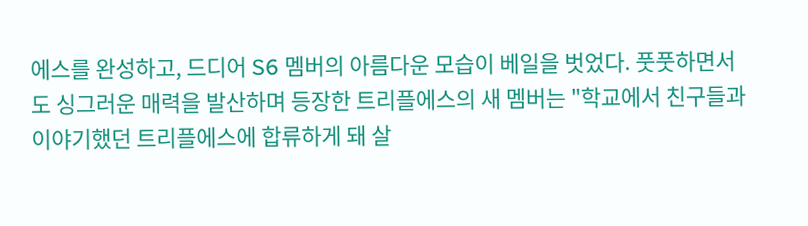에스를 완성하고, 드디어 S6 멤버의 아름다운 모습이 베일을 벗었다. 풋풋하면서도 싱그러운 매력을 발산하며 등장한 트리플에스의 새 멤버는 "학교에서 친구들과 이야기했던 트리플에스에 합류하게 돼 살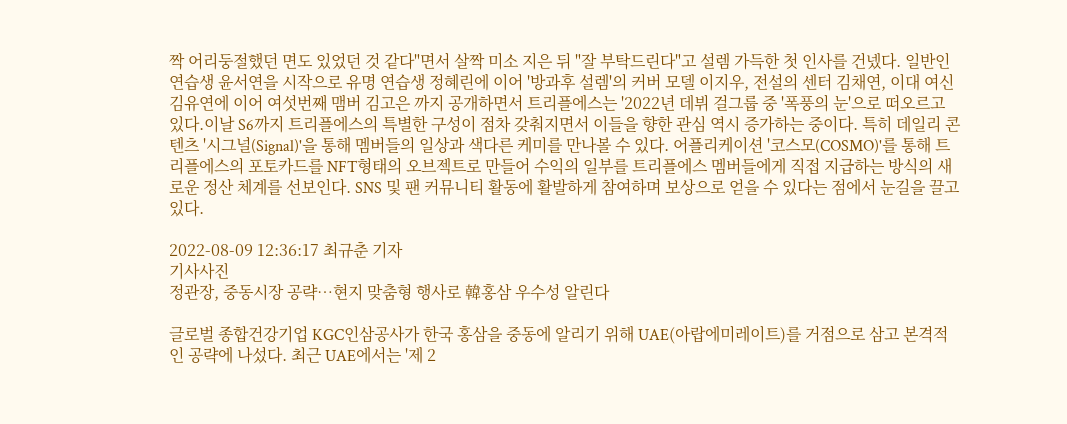짝 어리둥절했던 면도 있었던 것 같다"면서 살짝 미소 지은 뒤 "잘 부탁드린다"고 설렘 가득한 첫 인사를 건넸다. 일반인 연습생 윤서연을 시작으로 유명 연습생 정혜린에 이어 '방과후 설렘'의 커버 모델 이지우, 전설의 센터 김채연, 이대 여신 김유연에 이어 여섯번째 맴버 김고은 까지 공개하면서 트리플에스는 '2022년 데뷔 걸그룹 중 '폭풍의 눈'으로 떠오르고 있다.이날 S6까지 트리플에스의 특별한 구성이 점차 갖춰지면서 이들을 향한 관심 역시 증가하는 중이다. 특히 데일리 콘텐츠 '시그널(Signal)'을 통해 멤버들의 일상과 색다른 케미를 만나볼 수 있다. 어플리케이션 '코스모(COSMO)'를 통해 트리플에스의 포토카드를 NFT형태의 오브젝트로 만들어 수익의 일부를 트리플에스 멤버들에게 직접 지급하는 방식의 새로운 정산 체계를 선보인다. SNS 및 팬 커뮤니티 활동에 활발하게 참여하며 보상으로 얻을 수 있다는 점에서 눈길을 끌고 있다.

2022-08-09 12:36:17 최규춘 기자
기사사진
정관장, 중동시장 공략…현지 맞춤형 행사로 韓홍삼 우수성 알린다

글로벌 종합건강기업 KGC인삼공사가 한국 홍삼을 중동에 알리기 위해 UAE(아랍에미레이트)를 거점으로 삼고 본격적인 공략에 나섰다. 최근 UAE에서는 '제 2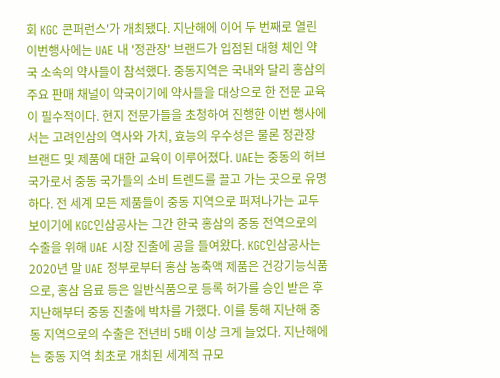회 KGC 콘퍼런스'가 개최됐다. 지난해에 이어 두 번째로 열린 이번행사에는 UAE 내 '정관장' 브랜드가 입점된 대형 체인 약국 소속의 약사들이 참석했다. 중동지역은 국내와 달리 홍삼의 주요 판매 채널이 약국이기에 약사들을 대상으로 한 전문 교육이 필수적이다. 현지 전문가들을 초청하여 진행한 이번 행사에서는 고려인삼의 역사와 가치, 효능의 우수성은 물론 정관장 브랜드 및 제품에 대한 교육이 이루어졌다. UAE는 중동의 허브 국가로서 중동 국가들의 소비 트렌드를 끌고 가는 곳으로 유명하다. 전 세계 모든 제품들이 중동 지역으로 퍼져나가는 교두보이기에 KGC인삼공사는 그간 한국 홍삼의 중동 전역으로의 수출을 위해 UAE 시장 진출에 공을 들여왔다. KGC인삼공사는 2020년 말 UAE 정부로부터 홍삼 농축액 제품은 건강기능식품으로, 홍삼 음료 등은 일반식품으로 등록 허가를 승인 받은 후 지난해부터 중동 진출에 박차를 가했다. 이를 통해 지난해 중동 지역으로의 수출은 전년비 5배 이상 크게 늘었다. 지난해에는 중동 지역 최초로 개최된 세계적 규모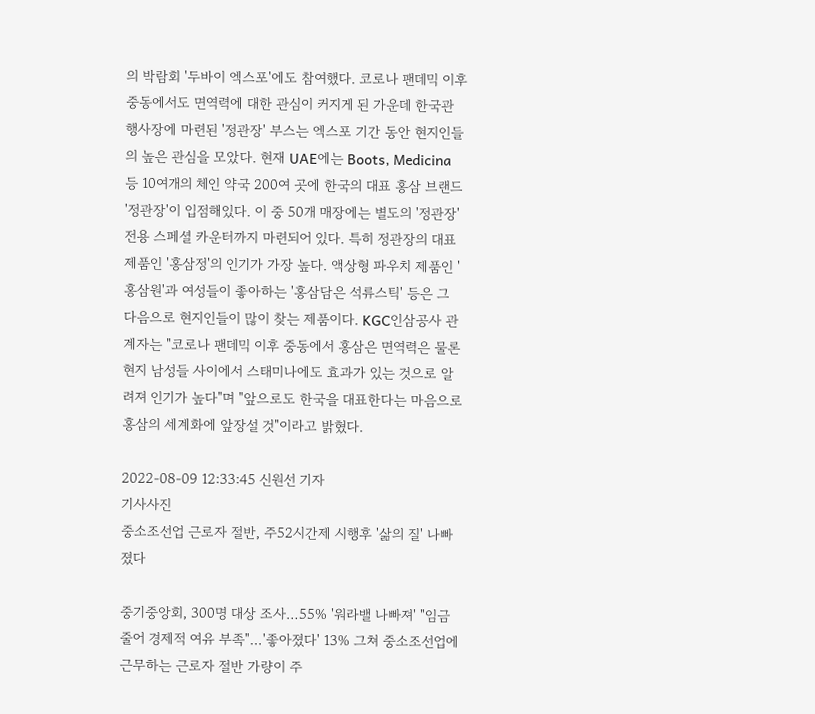의 박람회 '두바이 엑스포'에도 참여했다. 코로나 팬데믹 이후 중동에서도 면역력에 대한 관심이 커지게 된 가운데 한국관 행사장에 마련된 '정관장' 부스는 엑스포 기간 동안 현지인들의 높은 관심을 모았다. 현재 UAE에는 Boots, Medicina 등 10여개의 체인 약국 200여 곳에 한국의 대표 홍삼 브랜드 '정관장'이 입점해있다. 이 중 50개 매장에는 별도의 '정관장' 전용 스페셜 카운터까지 마련되어 있다. 특히 정관장의 대표 제품인 '홍삼정'의 인기가 가장 높다. 액상형 파우치 제품인 '홍삼원'과 여성들이 좋아하는 '홍삼담은 석류스틱' 등은 그 다음으로 현지인들이 많이 찾는 제품이다. KGC인삼공사 관계자는 "코로나 팬데믹 이후 중동에서 홍삼은 면역력은 물론 현지 남성들 사이에서 스태미나에도 효과가 있는 것으로 알려져 인기가 높다"며 "앞으로도 한국을 대표한다는 마음으로 홍삼의 세계화에 앞장설 것"이라고 밝혔다.

2022-08-09 12:33:45 신원선 기자
기사사진
중소조선업 근로자 절반, 주52시간제 시행후 '삶의 질' 나빠졌다

중기중앙회, 300명 대상 조사…55% '워라밸 나빠져' "임금 줄어 경제적 여유 부족"…'좋아졌다' 13% 그쳐 중소조선업에 근무하는 근로자 절반 가량이 주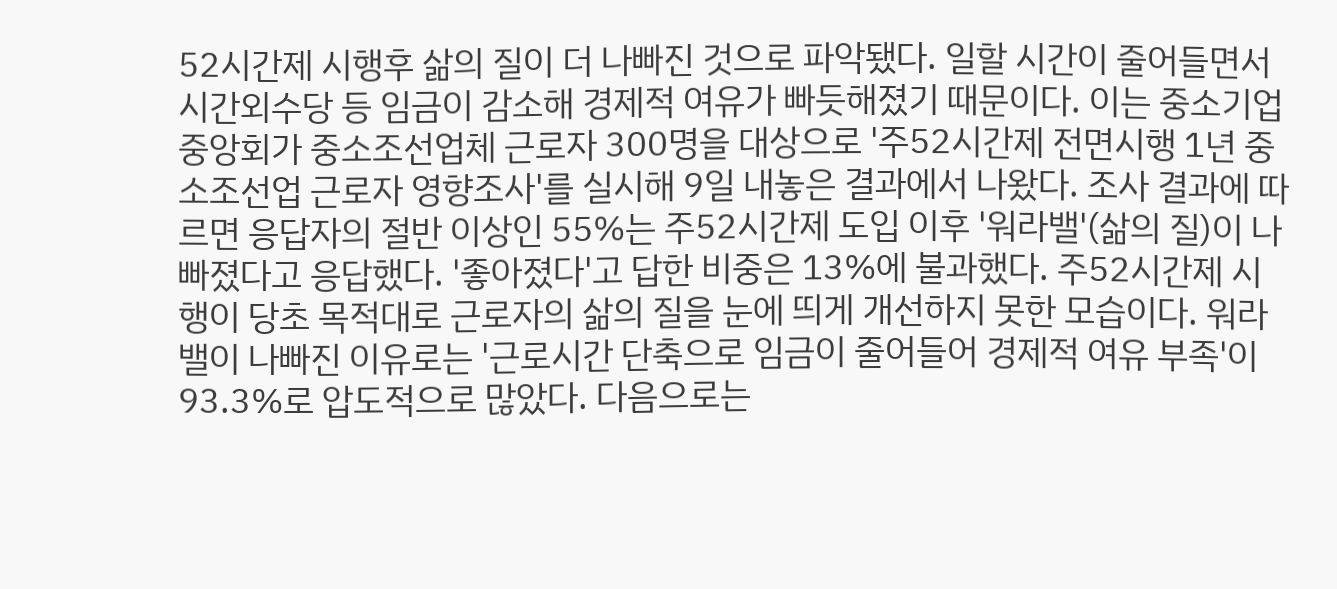52시간제 시행후 삶의 질이 더 나빠진 것으로 파악됐다. 일할 시간이 줄어들면서 시간외수당 등 임금이 감소해 경제적 여유가 빠듯해졌기 때문이다. 이는 중소기업중앙회가 중소조선업체 근로자 300명을 대상으로 '주52시간제 전면시행 1년 중소조선업 근로자 영향조사'를 실시해 9일 내놓은 결과에서 나왔다. 조사 결과에 따르면 응답자의 절반 이상인 55%는 주52시간제 도입 이후 '워라밸'(삶의 질)이 나빠졌다고 응답했다. '좋아졌다'고 답한 비중은 13%에 불과했다. 주52시간제 시행이 당초 목적대로 근로자의 삶의 질을 눈에 띄게 개선하지 못한 모습이다. 워라밸이 나빠진 이유로는 '근로시간 단축으로 임금이 줄어들어 경제적 여유 부족'이 93.3%로 압도적으로 많았다. 다음으로는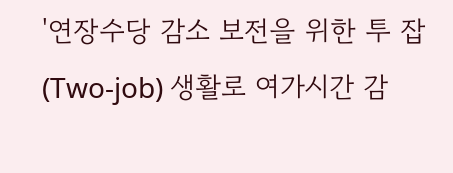'연장수당 감소 보전을 위한 투 잡(Two-job) 생활로 여가시간 감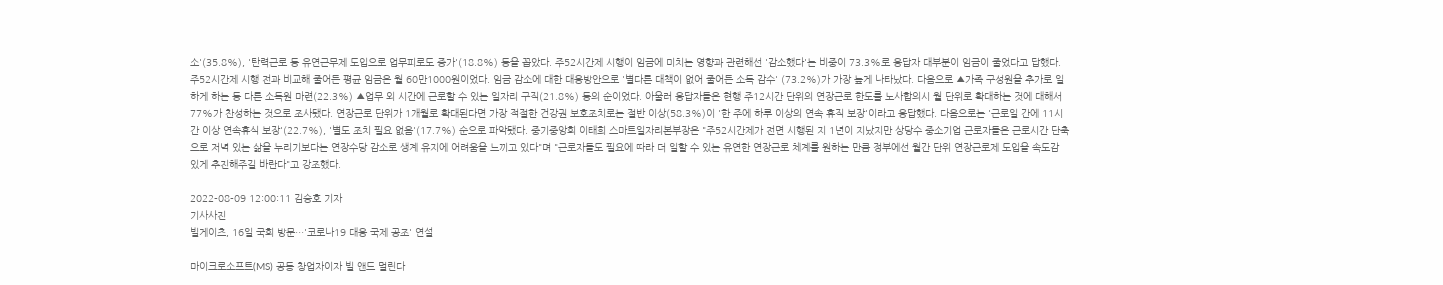소'(35.8%), '탄력근로 등 유연근무제 도입으로 업무피로도 증가'(18.8%) 등을 꼽았다. 주52시간제 시행이 임금에 미치는 영향과 관련해선 '감소했다'는 비중이 73.3%로 응답자 대부분이 임금이 줄었다고 답했다. 주52시간제 시행 전과 비교해 줄어든 평균 임금은 월 60만1000원이었다. 임금 감소에 대한 대응방안으로 '별다른 대책이 없어 줄어든 소득 감수' (73.2%)가 가장 높게 나타났다. 다음으로 ▲가족 구성원을 추가로 일하게 하는 등 다른 소득원 마련(22.3%) ▲업무 외 시간에 근로할 수 있는 일자리 구직(21.8%) 등의 순이었다. 아울러 응답자들은 현행 주12시간 단위의 연장근로 한도를 노사합의시 월 단위로 확대하는 것에 대해서 77%가 찬성하는 것으로 조사됐다. 연장근로 단위가 1개월로 확대된다면 가장 적절한 건강권 보호조치로는 절반 이상(58.3%)이 '한 주에 하루 이상의 연속 휴직 보장'이라고 응답했다. 다음으로는 '근로일 간에 11시간 이상 연속휴식 보장'(22.7%), '별도 조치 필요 없음'(17.7%) 순으로 파악됐다. 중기중앙회 이태희 스마트일자리본부장은 "주52시간제가 전면 시행된 지 1년이 지났지만 상당수 중소기업 근로자들은 근로시간 단축으로 저녁 있는 삶을 누리기보다는 연장수당 감소로 생계 유지에 어려움을 느끼고 있다"며 "근로자들도 필요에 따라 더 일할 수 있는 유연한 연장근로 체계를 원하는 만큼 정부에선 월간 단위 연장근로제 도입을 속도감 있게 추진해주길 바란다"고 강조했다.

2022-08-09 12:00:11 김승호 기자
기사사진
빌게이츠, 16일 국회 방문…'코로나19 대응 국제 공조' 연설

마이크로소프트(MS) 공동 창업자이자 빌 앤드 멀린다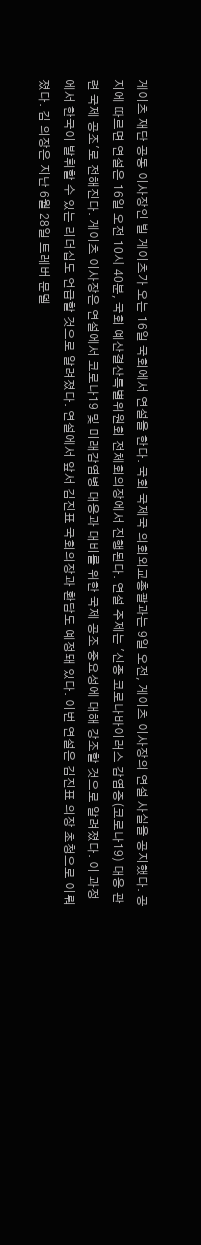게이츠 재단 공동 이사장인 빌 게이츠가 오는 16일 국회에서 연설을 한다. 국회 국제국 의회외교총괄과는 9일 오전, 게이츠 이사장의 연설 사실을 공지했다. 공지에 따르면 연설은 16일 오전 10시 40분, 국회 예산결산특별위원회 전체회의장에서 진행된다. 연설 주제는 '신종 코로나바이러스 감염증(코로나19) 대응 관련 국제 공조'로 전해진다. 게이츠 이사장은 연설에서 코로나19 및 미래감염병 대응과 대비를 위한 국제 공조 중요성에 대해 강조할 것으로 알려졌다. 이 과정에서 한국이 발휘할 수 있는 리더십도 언급할 것으로 알려졌다. 연설에서 앞서 김진표 국회의장과 환담도 예정돼 있다. 이번 연설은 김진표 의장 초청으로 이뤄졌다. 김 의장은 지난 6월 28일 트레버 문델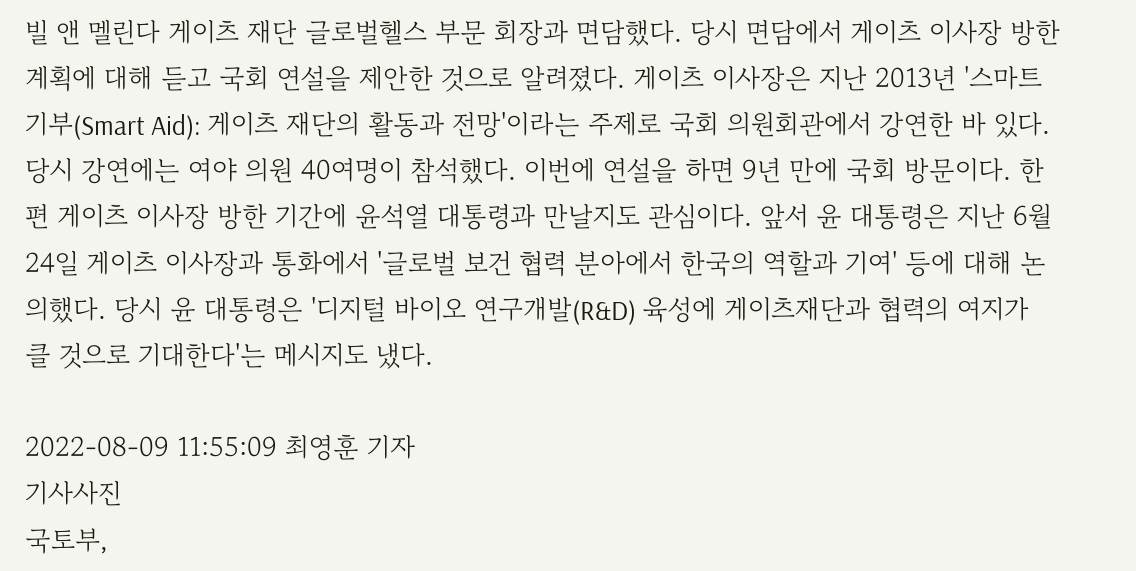빌 앤 멜린다 게이츠 재단 글로벌헬스 부문 회장과 면담했다. 당시 면담에서 게이츠 이사장 방한 계획에 대해 듣고 국회 연설을 제안한 것으로 알려졌다. 게이츠 이사장은 지난 2013년 '스마트 기부(Smart Aid): 게이츠 재단의 활동과 전망'이라는 주제로 국회 의원회관에서 강연한 바 있다. 당시 강연에는 여야 의원 40여명이 참석했다. 이번에 연설을 하면 9년 만에 국회 방문이다. 한편 게이츠 이사장 방한 기간에 윤석열 대통령과 만날지도 관심이다. 앞서 윤 대통령은 지난 6월 24일 게이츠 이사장과 통화에서 '글로벌 보건 협력 분아에서 한국의 역할과 기여' 등에 대해 논의했다. 당시 윤 대통령은 '디지털 바이오 연구개발(R&D) 육성에 게이츠재단과 협력의 여지가 클 것으로 기대한다'는 메시지도 냈다.

2022-08-09 11:55:09 최영훈 기자
기사사진
국토부,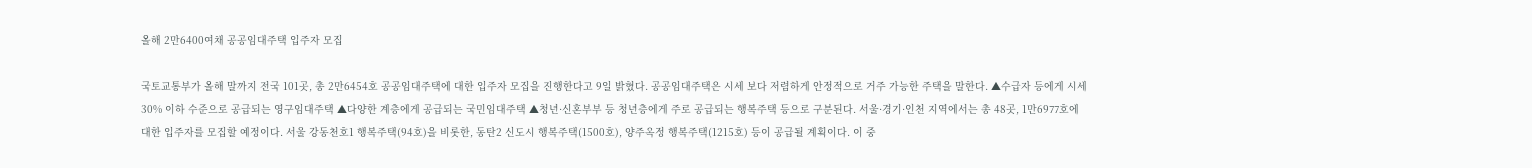올해 2만6400여채 공공임대주택 입주자 모집

국토교통부가 올해 말까지 전국 101곳, 총 2만6454호 공공임대주택에 대한 입주자 모집을 진행한다고 9일 밝혔다. 공공임대주택은 시세 보다 저렴하게 안정적으로 거주 가능한 주택을 말한다. ▲수급자 등에게 시세 30% 이하 수준으로 공급되는 영구임대주택 ▲다양한 계층에게 공급되는 국민임대주택 ▲청년·신혼부부 등 청년층에게 주로 공급되는 행복주택 등으로 구분된다. 서울·경기·인천 지역에서는 총 48곳, 1만6977호에 대한 입주자를 모집할 예정이다. 서울 강동천호1 행복주택(94호)을 비롯한, 동탄2 신도시 행복주택(1500호), 양주옥정 행복주택(1215호) 등이 공급될 계획이다. 이 중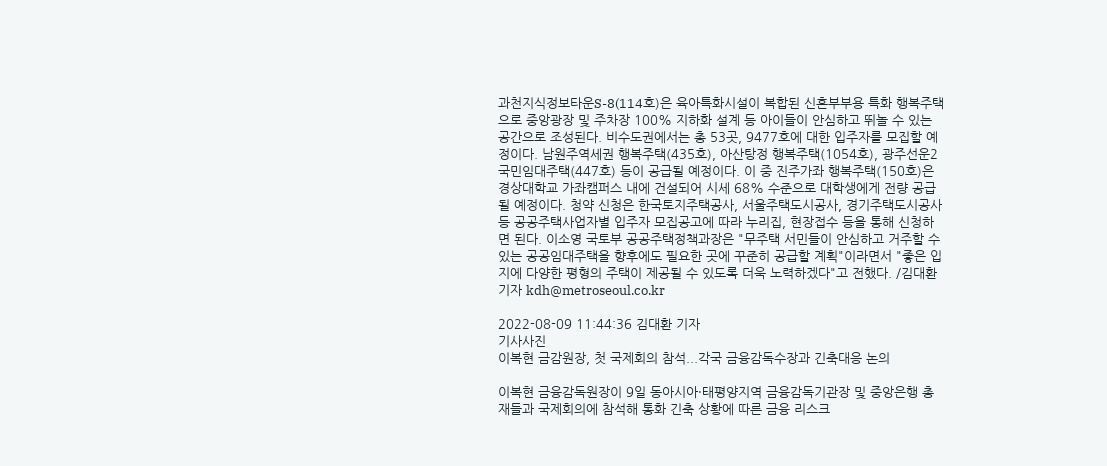과천지식정보타운S-8(114호)은 육아특화시설이 복합된 신혼부부용 특화 행복주택으로 중앙광장 및 주차장 100% 지하화 설계 등 아이들이 안심하고 뛰놀 수 있는 공간으로 조성된다. 비수도권에서는 총 53곳, 9477호에 대한 입주자를 모집할 예정이다. 남원주역세권 행복주택(435호), 아산탕정 행복주택(1054호), 광주선운2 국민임대주택(447호) 등이 공급될 예정이다. 이 중 진주가좌 행복주택(150호)은 경상대학교 가좌캠퍼스 내에 건설되어 시세 68% 수준으로 대학생에게 전량 공급될 예정이다. 청약 신청은 한국토지주택공사, 서울주택도시공사, 경기주택도시공사 등 공공주택사업자별 입주자 모집공고에 따라 누리집, 현장접수 등을 통해 신청하면 된다. 이소영 국토부 공공주택정책과장은 "무주택 서민들이 안심하고 거주할 수 있는 공공임대주택을 향후에도 필요한 곳에 꾸준히 공급할 계획"이라면서 "좋은 입지에 다양한 평형의 주택이 제공될 수 있도록 더욱 노력하겠다"고 전했다. /김대환기자 kdh@metroseoul.co.kr

2022-08-09 11:44:36 김대환 기자
기사사진
이복현 금감원장, 첫 국제회의 참석...각국 금융감독수장과 긴축대응 논의

이복현 금융감독원장이 9일 동아시아·태평양지역 금융감독기관장 및 중앙은행 총재들과 국제회의에 참석해 통화 긴축 상황에 따른 금융 리스크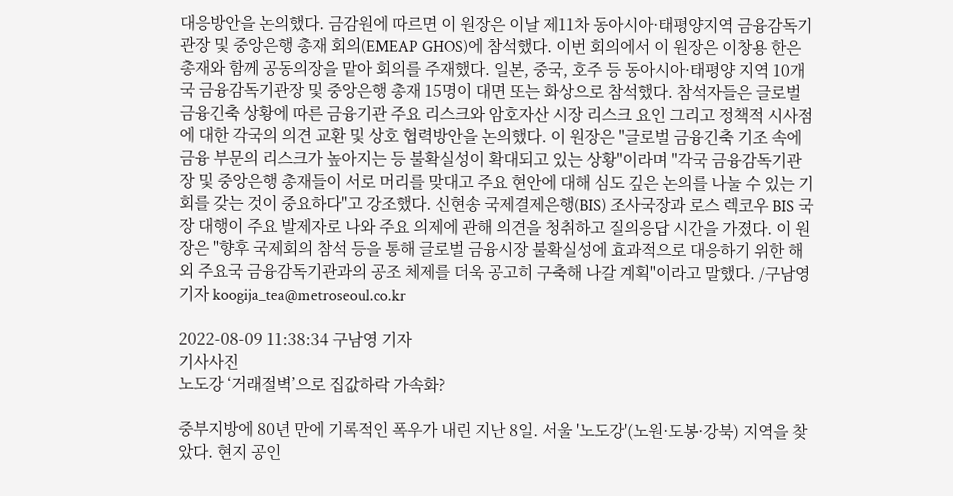대응방안을 논의했다. 금감원에 따르면 이 원장은 이날 제11차 동아시아·태평양지역 금융감독기관장 및 중앙은행 총재 회의(EMEAP GHOS)에 참석했다. 이번 회의에서 이 원장은 이창용 한은 총재와 함께 공동의장을 맡아 회의를 주재했다. 일본, 중국, 호주 등 동아시아·태평양 지역 10개국 금융감독기관장 및 중앙은행 총재 15명이 대면 또는 화상으로 참석했다. 참석자들은 글로벌 금융긴축 상황에 따른 금융기관 주요 리스크와 암호자산 시장 리스크 요인 그리고 정책적 시사점에 대한 각국의 의견 교환 및 상호 협력방안을 논의했다. 이 원장은 "글로벌 금융긴축 기조 속에 금융 부문의 리스크가 높아지는 등 불확실성이 확대되고 있는 상황"이라며 "각국 금융감독기관장 및 중앙은행 총재들이 서로 머리를 맞대고 주요 현안에 대해 심도 깊은 논의를 나눌 수 있는 기회를 갖는 것이 중요하다"고 강조했다. 신현송 국제결제은행(BIS) 조사국장과 로스 렉코우 BIS 국장 대행이 주요 발제자로 나와 주요 의제에 관해 의견을 청취하고 질의응답 시간을 가졌다. 이 원장은 "향후 국제회의 참석 등을 통해 글로벌 금융시장 불확실성에 효과적으로 대응하기 위한 해외 주요국 금융감독기관과의 공조 체제를 더욱 공고히 구축해 나갈 계획"이라고 말했다. /구남영기자 koogija_tea@metroseoul.co.kr

2022-08-09 11:38:34 구남영 기자
기사사진
노도강 ‘거래절벽’으로 집값하락 가속화?

중부지방에 80년 만에 기록적인 폭우가 내린 지난 8일. 서울 '노도강'(노원·도봉·강북) 지역을 찾았다. 현지 공인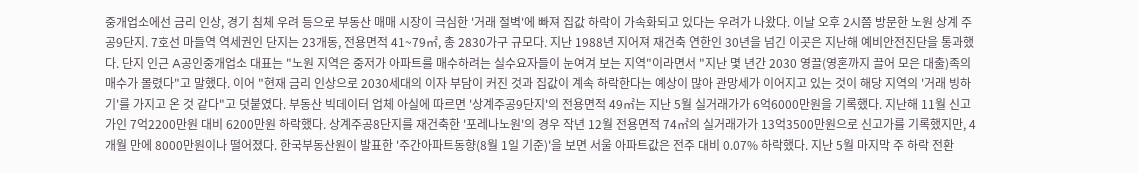중개업소에선 금리 인상, 경기 침체 우려 등으로 부동산 매매 시장이 극심한 '거래 절벽'에 빠져 집값 하락이 가속화되고 있다는 우려가 나왔다. 이날 오후 2시쯤 방문한 노원 상계 주공9단지. 7호선 마들역 역세권인 단지는 23개동, 전용면적 41~79㎡, 총 2830가구 규모다. 지난 1988년 지어져 재건축 연한인 30년을 넘긴 이곳은 지난해 예비안전진단을 통과했다. 단지 인근 A공인중개업소 대표는 "노원 지역은 중저가 아파트를 매수하려는 실수요자들이 눈여겨 보는 지역"이라면서 "지난 몇 년간 2030 영끌(영혼까지 끌어 모은 대출)족의 매수가 몰렸다"고 말했다. 이어 "현재 금리 인상으로 2030세대의 이자 부담이 커진 것과 집값이 계속 하락한다는 예상이 많아 관망세가 이어지고 있는 것이 해당 지역의 '거래 빙하기'를 가지고 온 것 같다"고 덧붙였다. 부동산 빅데이터 업체 아실에 따르면 '상계주공9단지'의 전용면적 49㎡는 지난 5월 실거래가가 6억6000만원을 기록했다. 지난해 11월 신고가인 7억2200만원 대비 6200만원 하락했다. 상계주공8단지를 재건축한 '포레나노원'의 경우 작년 12월 전용면적 74㎡의 실거래가가 13억3500만원으로 신고가를 기록했지만, 4개월 만에 8000만원이나 떨어졌다. 한국부동산원이 발표한 '주간아파트동향(8월 1일 기준)'을 보면 서울 아파트값은 전주 대비 0.07% 하락했다. 지난 5월 마지막 주 하락 전환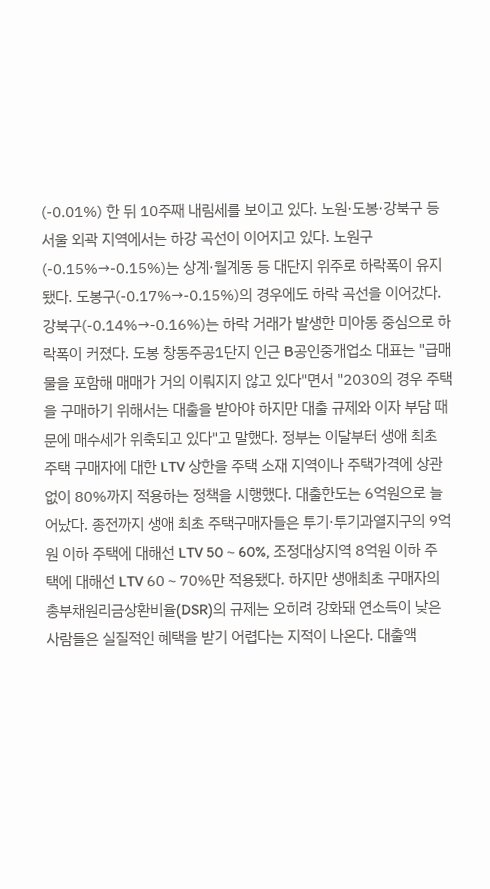(-0.01%) 한 뒤 10주째 내림세를 보이고 있다. 노원·도봉·강북구 등 서울 외곽 지역에서는 하강 곡선이 이어지고 있다. 노원구(-0.15%→-0.15%)는 상계·월계동 등 대단지 위주로 하락폭이 유지됐다. 도봉구(-0.17%→-0.15%)의 경우에도 하락 곡선을 이어갔다. 강북구(-0.14%→-0.16%)는 하락 거래가 발생한 미아동 중심으로 하락폭이 커졌다. 도봉 창동주공1단지 인근 B공인중개업소 대표는 "급매물을 포함해 매매가 거의 이뤄지지 않고 있다"면서 "2030의 경우 주택을 구매하기 위해서는 대출을 받아야 하지만 대출 규제와 이자 부담 때문에 매수세가 위축되고 있다"고 말했다. 정부는 이달부터 생애 최초 주택 구매자에 대한 LTV 상한을 주택 소재 지역이나 주택가격에 상관없이 80%까지 적용하는 정책을 시행했다. 대출한도는 6억원으로 늘어났다. 종전까지 생애 최초 주택구매자들은 투기·투기과열지구의 9억원 이하 주택에 대해선 LTV 50∼60%, 조정대상지역 8억원 이하 주택에 대해선 LTV 60∼70%만 적용됐다. 하지만 생애최초 구매자의 총부채원리금상환비율(DSR)의 규제는 오히려 강화돼 연소득이 낮은 사람들은 실질적인 혜택을 받기 어렵다는 지적이 나온다. 대출액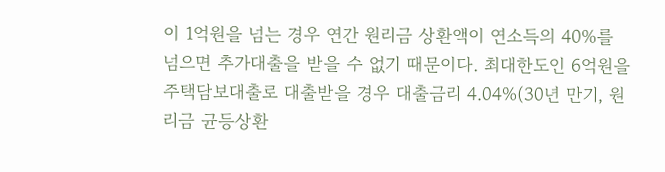이 1억원을 넘는 경우 연간 원리금 상환액이 연소득의 40%를 넘으면 추가대출을 받을 수 없기 때문이다. 최대한도인 6억원을 주택담보대출로 대출받을 경우 대출금리 4.04%(30년 만기, 원리금 균등상환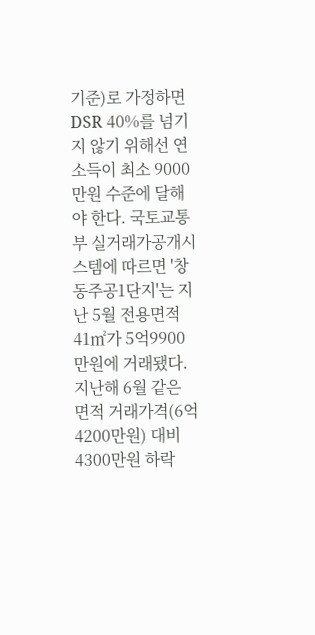기준)로 가정하면 DSR 40%를 넘기지 않기 위해선 연소득이 최소 9000만원 수준에 달해야 한다. 국토교통부 실거래가공개시스템에 따르면 '창동주공1단지'는 지난 5월 전용면적 41㎡가 5억9900만원에 거래됐다. 지난해 6월 같은 면적 거래가격(6억4200만원) 대비 4300만원 하락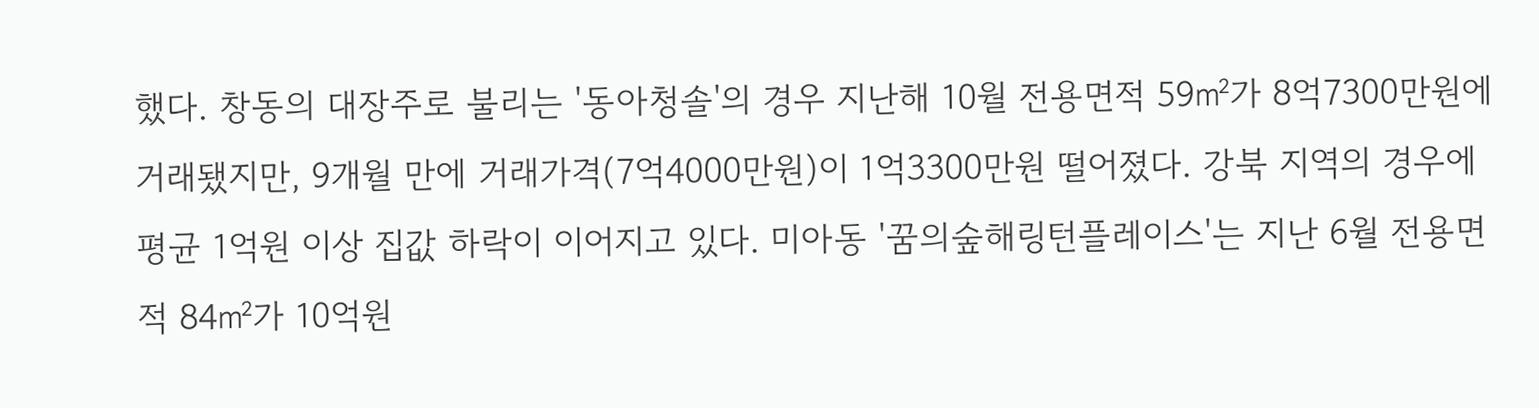했다. 창동의 대장주로 불리는 '동아청솔'의 경우 지난해 10월 전용면적 59㎡가 8억7300만원에 거래됐지만, 9개월 만에 거래가격(7억4000만원)이 1억3300만원 떨어졌다. 강북 지역의 경우에 평균 1억원 이상 집값 하락이 이어지고 있다. 미아동 '꿈의숲해링턴플레이스'는 지난 6월 전용면적 84㎡가 10억원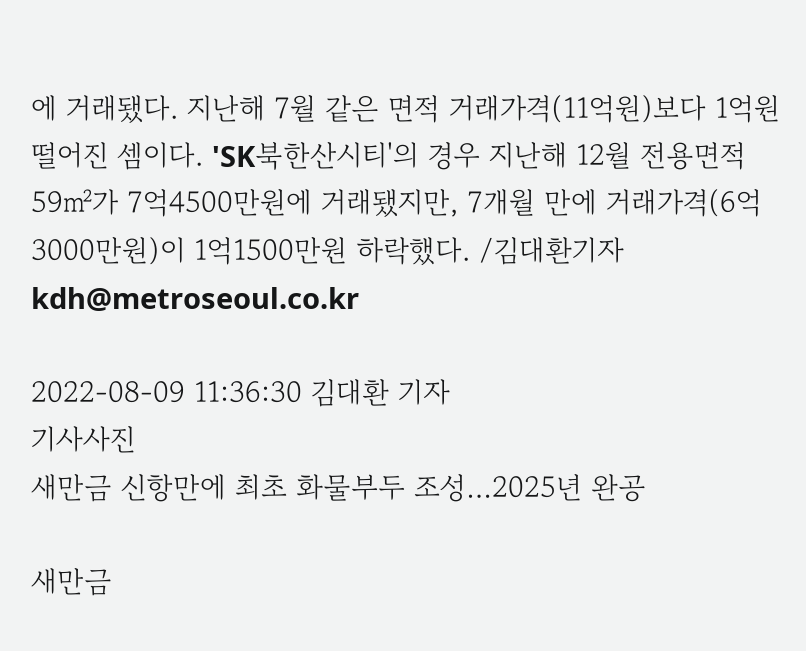에 거래됐다. 지난해 7월 같은 면적 거래가격(11억원)보다 1억원 떨어진 셈이다. 'SK북한산시티'의 경우 지난해 12월 전용면적 59㎡가 7억4500만원에 거래됐지만, 7개월 만에 거래가격(6억3000만원)이 1억1500만원 하락했다. /김대환기자 kdh@metroseoul.co.kr

2022-08-09 11:36:30 김대환 기자
기사사진
새만금 신항만에 최초 화물부두 조성…2025년 완공

새만금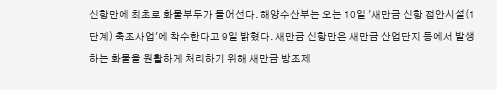신항만에 최초로 화물부두가 들어선다. 해양수산부는 오는 10일 '새만금 신항 접안시설(1단계) 축조사업'에 착수한다고 9일 밝혔다. 새만금 신항만은 새만금 산업단지 등에서 발생하는 화물을 원활하게 처리하기 위해 새만금 방조제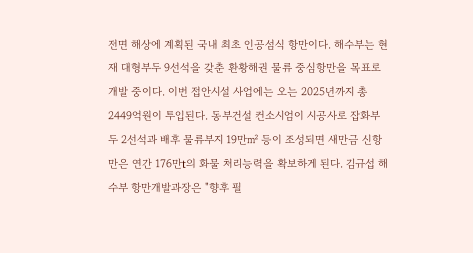전면 해상에 계획된 국내 최초 인공섬식 항만이다. 해수부는 현재 대형부두 9선석을 갖춘 환황해권 물류 중심항만을 목표로 개발 중이다. 이번 접안시설 사업에는 오는 2025년까지 총 2449억원이 투입된다. 동부건설 컨소시엄이 시공사로 잡화부두 2선석과 배후 물류부지 19만㎡ 등이 조성되면 새만금 신항만은 연간 176만t의 화물 처리능력을 확보하게 된다. 김규섭 해수부 항만개발과장은 "향후 필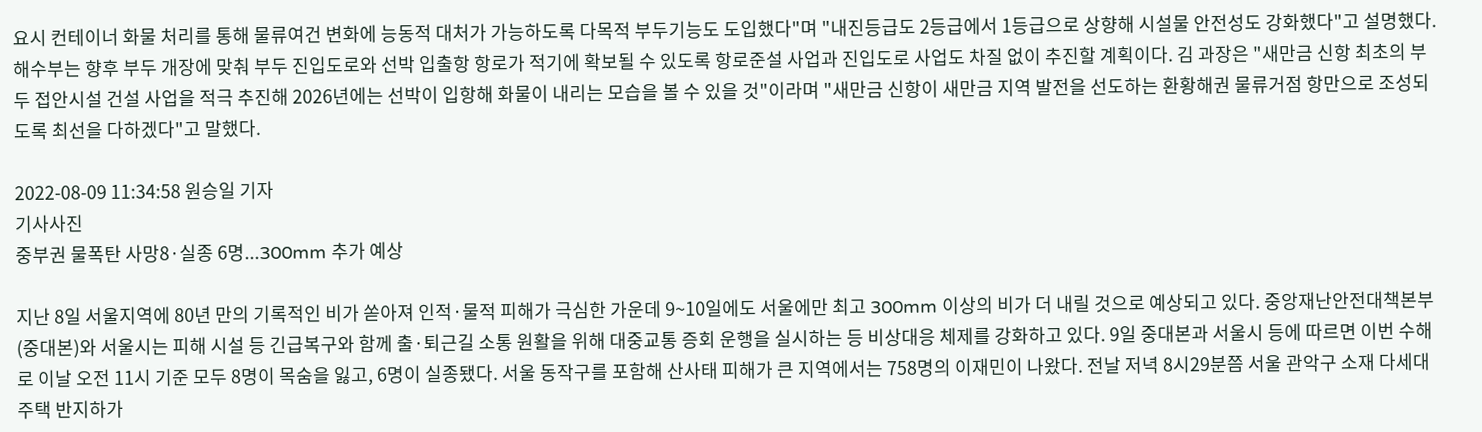요시 컨테이너 화물 처리를 통해 물류여건 변화에 능동적 대처가 가능하도록 다목적 부두기능도 도입했다"며 "내진등급도 2등급에서 1등급으로 상향해 시설물 안전성도 강화했다"고 설명했다. 해수부는 향후 부두 개장에 맞춰 부두 진입도로와 선박 입출항 항로가 적기에 확보될 수 있도록 항로준설 사업과 진입도로 사업도 차질 없이 추진할 계획이다. 김 과장은 "새만금 신항 최초의 부두 접안시설 건설 사업을 적극 추진해 2026년에는 선박이 입항해 화물이 내리는 모습을 볼 수 있을 것"이라며 "새만금 신항이 새만금 지역 발전을 선도하는 환황해권 물류거점 항만으로 조성되도록 최선을 다하겠다"고 말했다.

2022-08-09 11:34:58 원승일 기자
기사사진
중부권 물폭탄 사망8·실종 6명...300mm 추가 예상

지난 8일 서울지역에 80년 만의 기록적인 비가 쏟아져 인적·물적 피해가 극심한 가운데 9~10일에도 서울에만 최고 300mm 이상의 비가 더 내릴 것으로 예상되고 있다. 중앙재난안전대책본부(중대본)와 서울시는 피해 시설 등 긴급복구와 함께 출·퇴근길 소통 원활을 위해 대중교통 증회 운행을 실시하는 등 비상대응 체제를 강화하고 있다. 9일 중대본과 서울시 등에 따르면 이번 수해로 이날 오전 11시 기준 모두 8명이 목숨을 잃고, 6명이 실종됐다. 서울 동작구를 포함해 산사태 피해가 큰 지역에서는 758명의 이재민이 나왔다. 전날 저녁 8시29분쯤 서울 관악구 소재 다세대 주택 반지하가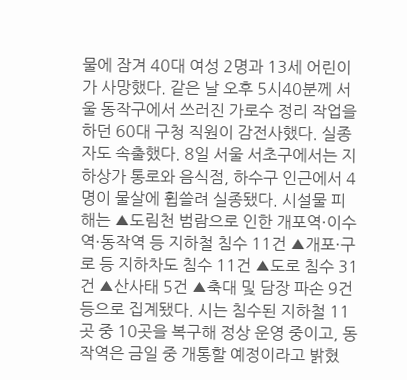물에 잠겨 40대 여성 2명과 13세 어린이가 사망했다. 같은 날 오후 5시40분께 서울 동작구에서 쓰러진 가로수 정리 작업을 하던 60대 구청 직원이 감전사했다. 실종자도 속출했다. 8일 서울 서초구에서는 지하상가 통로와 음식점, 하수구 인근에서 4명이 물살에 휩쓸려 실종됐다. 시설물 피해는 ▲도림천 범람으로 인한 개포역·이수역·동작역 등 지하철 침수 11건 ▲개포·구로 등 지하차도 침수 11건 ▲도로 침수 31건 ▲산사태 5건 ▲축대 및 담장 파손 9건 등으로 집계됐다. 시는 침수된 지하철 11곳 중 10곳을 복구해 정상 운영 중이고, 동작역은 금일 중 개통할 예정이라고 밝혔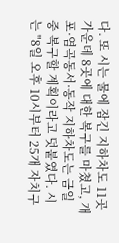다. 또 시는 물에 잠긴 지하차도 11곳 가운데 8곳에 대한 복구를 마쳤고, 개포·염곡동서·동작 지하차도는 금일 중 복구할 계획이라고 덧붙였다. 시는 "8일 오후 10시부터 25개 자치구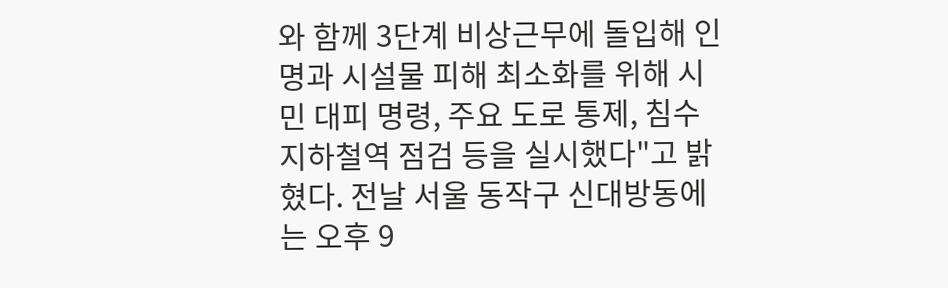와 함께 3단계 비상근무에 돌입해 인명과 시설물 피해 최소화를 위해 시민 대피 명령, 주요 도로 통제, 침수 지하철역 점검 등을 실시했다"고 밝혔다. 전날 서울 동작구 신대방동에는 오후 9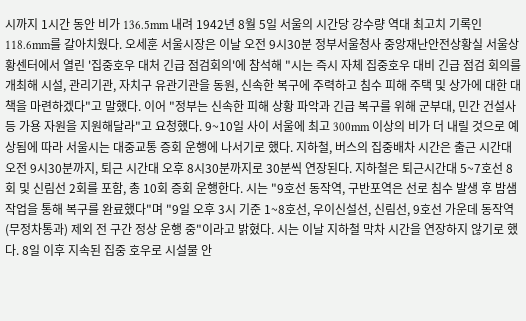시까지 1시간 동안 비가 136.5mm 내려 1942년 8월 5일 서울의 시간당 강수량 역대 최고치 기록인 118.6mm를 갈아치웠다. 오세훈 서울시장은 이날 오전 9시30분 정부서울청사 중앙재난안전상황실 서울상황센터에서 열린 '집중호우 대처 긴급 점검회의'에 참석해 "시는 즉시 자체 집중호우 대비 긴급 점검 회의를 개최해 시설, 관리기관, 자치구 유관기관을 동원, 신속한 복구에 주력하고 침수 피해 주택 및 상가에 대한 대책을 마련하겠다"고 말했다. 이어 "정부는 신속한 피해 상황 파악과 긴급 복구를 위해 군부대, 민간 건설사 등 가용 자원을 지원해달라"고 요청했다. 9~10일 사이 서울에 최고 300mm 이상의 비가 더 내릴 것으로 예상됨에 따라 서울시는 대중교통 증회 운행에 나서기로 했다. 지하철, 버스의 집중배차 시간은 출근 시간대 오전 9시30분까지, 퇴근 시간대 오후 8시30분까지로 30분씩 연장된다. 지하철은 퇴근시간대 5~7호선 8회 및 신림선 2회를 포함, 총 10회 증회 운행한다. 시는 "9호선 동작역, 구반포역은 선로 침수 발생 후 밤샘 작업을 통해 복구를 완료했다"며 "9일 오후 3시 기준 1~8호선, 우이신설선, 신림선, 9호선 가운데 동작역(무정차통과) 제외 전 구간 정상 운행 중"이라고 밝혔다. 시는 이날 지하철 막차 시간을 연장하지 않기로 했다. 8일 이후 지속된 집중 호우로 시설물 안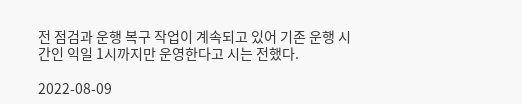전 점검과 운행 복구 작업이 계속되고 있어 기존 운행 시간인 익일 1시까지만 운영한다고 시는 전했다.

2022-08-09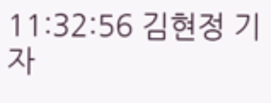11:32:56 김현정 기자